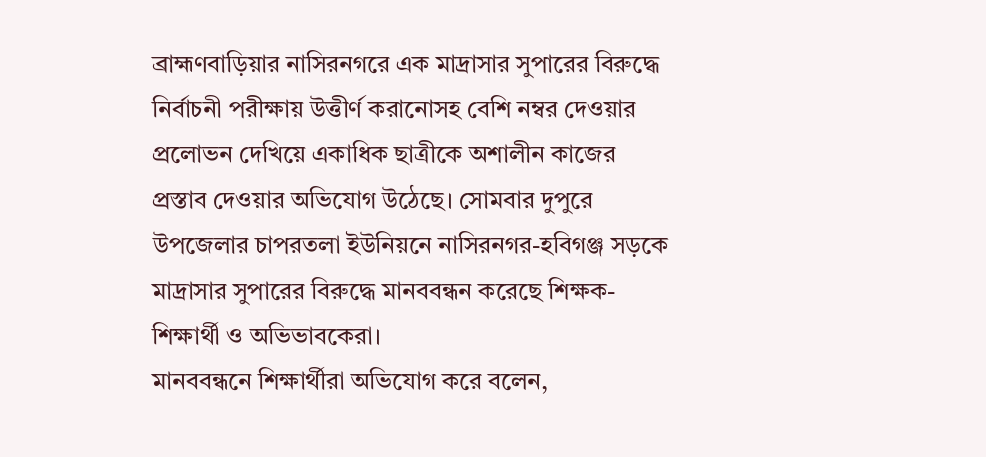ব্রাহ্মণবাড়িয়ার নাসিরনগরে এক মাদ্রাসার সুপারের বিরুদ্ধে নির্বাচনী পরীক্ষায় উত্তীর্ণ করানোসহ বেশি নম্বর দেওয়ার প্রলোভন দেখিয়ে একাধিক ছাত্রীকে অশালীন কাজের প্রস্তাব দেওয়ার অভিযোগ উঠেছে। সোমবার দুপুরে উপজেলার চাপরতলা ইউনিয়নে নাসিরনগর-হবিগঞ্জ সড়কে মাদ্রাসার সুপারের বিরুদ্ধে মানববন্ধন করেছে শিক্ষক-শিক্ষার্থী ও অভিভাবকেরা।
মানববন্ধনে শিক্ষার্থীরা অভিযোগ করে বলেন,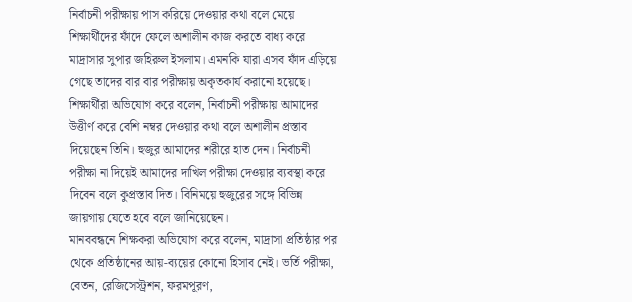নির্বাচনী পরীক্ষায় পাস করিয়ে দেওয়ার কথা বলে মেয়ে শিক্ষার্থীদের ফাঁদে ফেলে অশালীন কাজ করতে বাধ্য করে মাদ্রাসার সুপার জহিরুল ইসলাম। এমনকি যারা এসব ফাঁদ এড়িয়ে গেছে তাদের বার বার পরীক্ষায় অকৃতকার্য করানো হয়েছে। শিক্ষার্থীরা অভিযোগ করে বলেন, নির্বাচনী পরীক্ষায় আমাদের উত্তীর্ণ করে বেশি নম্বর দেওয়ার কথা বলে অশালীন প্রস্তাব দিয়েছেন তিনি। হুজুর আমাদের শরীরে হাত দেন। নির্বাচনী পরীক্ষা না দিয়েই আমাদের দাখিল পরীক্ষা দেওয়ার ব্যবস্থা করে দিবেন বলে কুপ্রস্তাব দিত। বিনিময়ে হুজুরের সঙ্গে বিভিন্ন জায়গায় যেতে হবে বলে জানিয়েছেন।
মানববন্ধনে শিক্ষকরা অভিযোগ করে বলেন, মাদ্রাসা প্রতিষ্ঠার পর থেকে প্রতিষ্ঠানের আয়-ব্যয়ের কোনো হিসাব নেই। ভর্তি পরীক্ষা, বেতন, রেজিসেস্ট্রশন, ফরমপূরণ,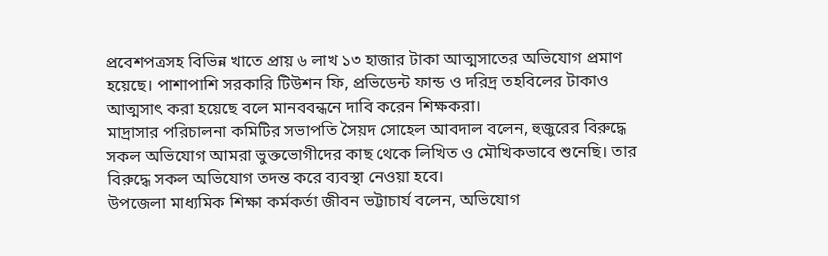প্রবেশপত্রসহ বিভিন্ন খাতে প্রায় ৬ লাখ ১৩ হাজার টাকা আত্মসাতের অভিযোগ প্রমাণ হয়েছে। পাশাপাশি সরকারি টিউশন ফি, প্রভিডেন্ট ফান্ড ও দরিদ্র তহবিলের টাকাও আত্মসাৎ করা হয়েছে বলে মানববন্ধনে দাবি করেন শিক্ষকরা।
মাদ্রাসার পরিচালনা কমিটির সভাপতি সৈয়দ সোহেল আবদাল বলেন, হুজুরের বিরুদ্ধে সকল অভিযোগ আমরা ভুক্তভোগীদের কাছ থেকে লিখিত ও মৌখিকভাবে শুনেছি। তার বিরুদ্ধে সকল অভিযোগ তদন্ত করে ব্যবস্থা নেওয়া হবে।
উপজেলা মাধ্যমিক শিক্ষা কর্মকর্তা জীবন ভট্টাচার্য বলেন, অভিযোগ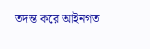তদন্ত করে আইনগত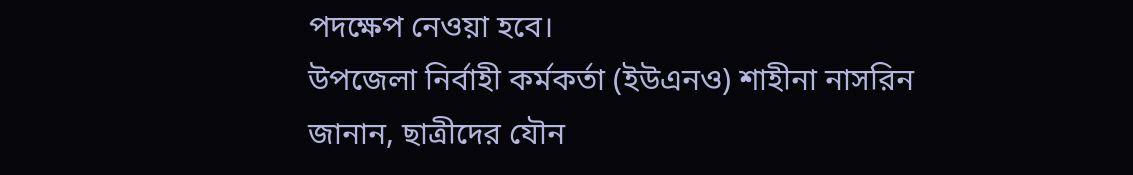পদক্ষেপ নেওয়া হবে।
উপজেলা নির্বাহী কর্মকর্তা (ইউএনও) শাহীনা নাসরিন জানান, ছাত্রীদের যৌন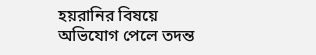হয়রানির বিষয়ে অভিযোগ পেলে তদন্ত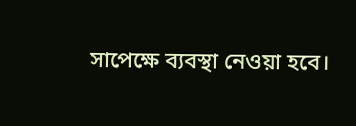সাপেক্ষে ব্যবস্থা নেওয়া হবে।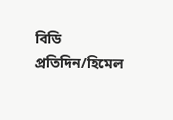বিডি প্রতিদিন/হিমেল